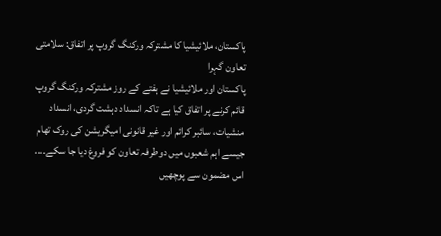پاکستان، ملائیشیا کا مشترکہ ورکنگ گروپ پر اتفاق: سلامتی تعاون گہرا
پاکستان اور ملائیشیا نے ہفتے کے روز مشترکہ ورکنگ گروپ قائم کرنے پر اتفاق کیا ہے تاکہ انسداد دہشت گردی، انسداد منشیات، سائبر کرائم اور غیر قانونی امیگریشن کی روک تھام جیسے اہم شعبوں میں دوطرفہ تعاون کو فروغ دیا جا سکے۔...
اس مضمون سے پوچھیں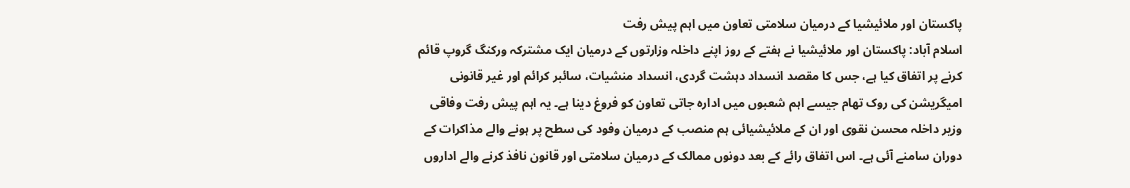پاکستان اور ملائیشیا کے درمیان سلامتی تعاون میں اہم پیش رفت
اسلام آباد: پاکستان اور ملائیشیا نے ہفتے کے روز اپنے داخلہ وزارتوں کے درمیان ایک مشترکہ ورکنگ گروپ قائم کرنے پر اتفاق کیا ہے، جس کا مقصد انسداد دہشت گردی، انسداد منشیات، سائبر کرائم اور غیر قانونی امیگریشن کی روک تھام جیسے اہم شعبوں میں ادارہ جاتی تعاون کو فروغ دینا ہے۔ یہ اہم پیش رفت وفاقی وزیر داخلہ محسن نقوی اور ان کے ملائیشیائی ہم منصب کے درمیان وفود کی سطح پر ہونے والے مذاکرات کے دوران سامنے آئی ہے۔ اس اتفاق رائے کے بعد دونوں ممالک کے درمیان سلامتی اور قانون نافذ کرنے والے اداروں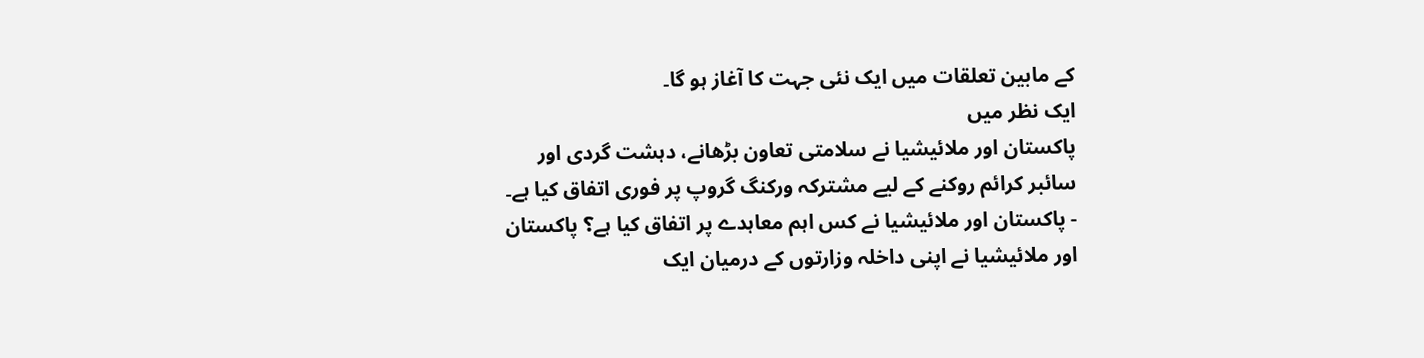کے مابین تعلقات میں ایک نئی جہت کا آغاز ہو گا۔
ایک نظر میں
پاکستان اور ملائیشیا نے سلامتی تعاون بڑھانے، دہشت گردی اور سائبر کرائم روکنے کے لیے مشترکہ ورکنگ گروپ پر فوری اتفاق کیا ہے۔
- پاکستان اور ملائیشیا نے کس اہم معاہدے پر اتفاق کیا ہے؟ پاکستان اور ملائیشیا نے اپنی داخلہ وزارتوں کے درمیان ایک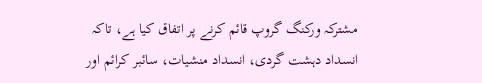مشترکہ ورکنگ گروپ قائم کرنے پر اتفاق کیا ہے، تاکہ انسداد دہشت گردی، انسداد منشیات، سائبر کرائم اور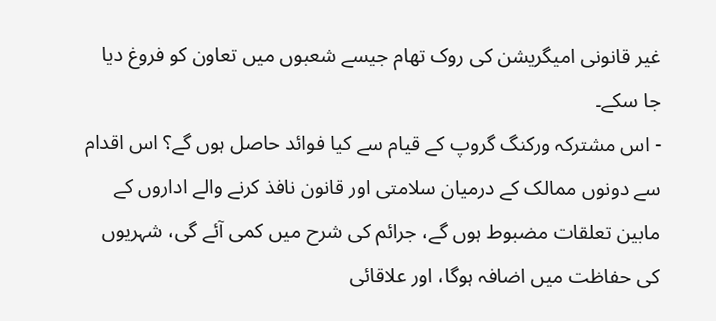غیر قانونی امیگریشن کی روک تھام جیسے شعبوں میں تعاون کو فروغ دیا جا سکے۔
- اس مشترکہ ورکنگ گروپ کے قیام سے کیا فوائد حاصل ہوں گے؟ اس اقدام سے دونوں ممالک کے درمیان سلامتی اور قانون نافذ کرنے والے اداروں کے مابین تعلقات مضبوط ہوں گے، جرائم کی شرح میں کمی آئے گی، شہریوں کی حفاظت میں اضافہ ہوگا، اور علاقائی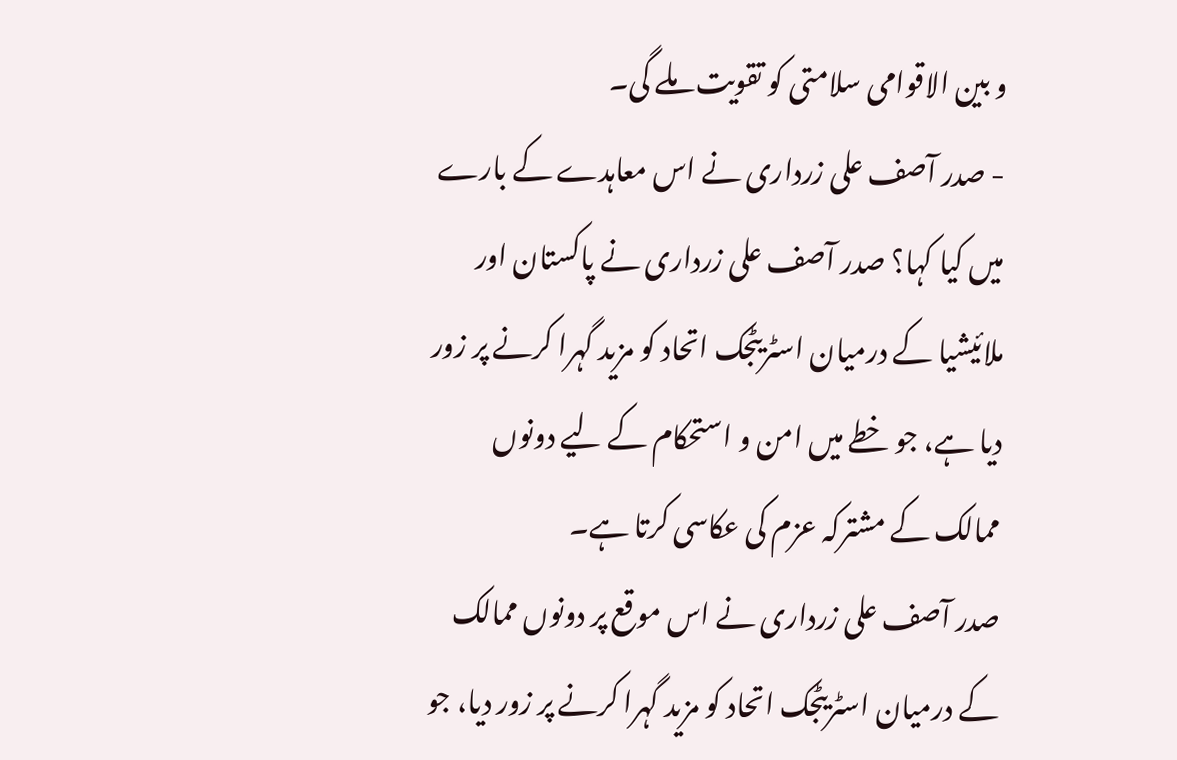و بین الاقوامی سلامتی کو تقویت ملے گی۔
- صدر آصف علی زرداری نے اس معاہدے کے بارے میں کیا کہا؟ صدر آصف علی زرداری نے پاکستان اور ملائیشیا کے درمیان اسٹریٹجک اتحاد کو مزید گہرا کرنے پر زور دیا ہے، جو خطے میں امن و استحکام کے لیے دونوں ممالک کے مشترکہ عزم کی عکاسی کرتا ہے۔
صدر آصف علی زرداری نے اس موقع پر دونوں ممالک کے درمیان اسٹریٹجک اتحاد کو مزید گہرا کرنے پر زور دیا، جو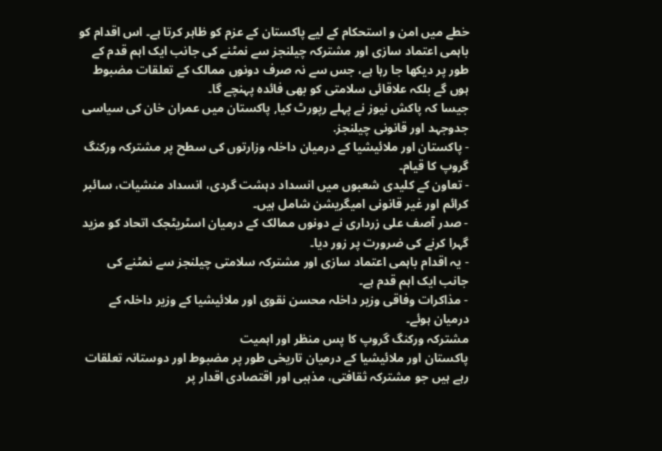خطے میں امن و استحکام کے لیے پاکستان کے عزم کو ظاہر کرتا ہے۔ اس اقدام کو باہمی اعتماد سازی اور مشترکہ چیلنجز سے نمٹنے کی جانب ایک اہم قدم کے طور پر دیکھا جا رہا ہے، جس سے نہ صرف دونوں ممالک کے تعلقات مضبوط ہوں گے بلکہ علاقائی سلامتی کو بھی فائدہ پہنچے گا۔
جیسا کہ پاکش نیوز نے پہلے رپورٹ کیا, پاکستان میں عمران خان کی سیاسی جدوجہد اور قانونی چیلنجز.
- پاکستان اور ملائیشیا کے درمیان داخلہ وزارتوں کی سطح پر مشترکہ ورکنگ گروپ کا قیام۔
- تعاون کے کلیدی شعبوں میں انسداد دہشت گردی، انسداد منشیات، سائبر کرائم اور غیر قانونی امیگریشن شامل ہیں۔
- صدر آصف علی زرداری نے دونوں ممالک کے درمیان اسٹریٹجک اتحاد کو مزید گہرا کرنے کی ضرورت پر زور دیا۔
- یہ اقدام باہمی اعتماد سازی اور مشترکہ سلامتی چیلنجز سے نمٹنے کی جانب ایک اہم قدم ہے۔
- مذاکرات وفاقی وزیر داخلہ محسن نقوی اور ملائیشیا کے وزیر داخلہ کے درمیان ہوئے۔
مشترکہ ورکنگ گروپ کا پس منظر اور اہمیت
پاکستان اور ملائیشیا کے درمیان تاریخی طور پر مضبوط اور دوستانہ تعلقات رہے ہیں جو مشترکہ ثقافتی، مذہبی اور اقتصادی اقدار پر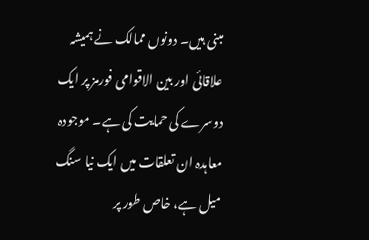مبنی ہیں۔ دونوں ممالک نے ہمیشہ علاقائی اور بین الاقوامی فورمز پر ایک دوسرے کی حمایت کی ہے۔ موجودہ معاہدہ ان تعلقات میں ایک نیا سنگ میل ہے، خاص طور پر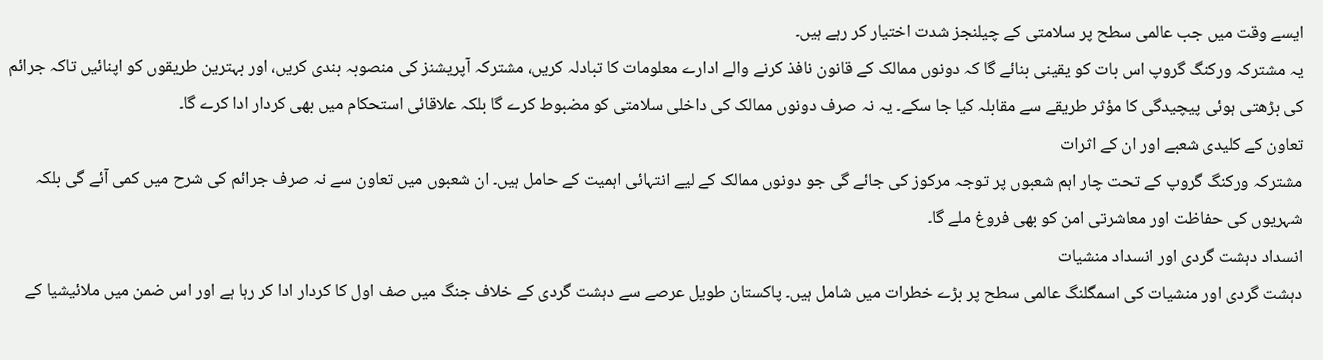ایسے وقت میں جب عالمی سطح پر سلامتی کے چیلنجز شدت اختیار کر رہے ہیں۔
یہ مشترکہ ورکنگ گروپ اس بات کو یقینی بنائے گا کہ دونوں ممالک کے قانون نافذ کرنے والے ادارے معلومات کا تبادلہ کریں، مشترکہ آپریشنز کی منصوبہ بندی کریں، اور بہترین طریقوں کو اپنائیں تاکہ جرائم کی بڑھتی ہوئی پیچیدگی کا مؤثر طریقے سے مقابلہ کیا جا سکے۔ یہ نہ صرف دونوں ممالک کی داخلی سلامتی کو مضبوط کرے گا بلکہ علاقائی استحکام میں بھی کردار ادا کرے گا۔
تعاون کے کلیدی شعبے اور ان کے اثرات
مشترکہ ورکنگ گروپ کے تحت چار اہم شعبوں پر توجہ مرکوز کی جائے گی جو دونوں ممالک کے لیے انتہائی اہمیت کے حامل ہیں۔ ان شعبوں میں تعاون سے نہ صرف جرائم کی شرح میں کمی آئے گی بلکہ شہریوں کی حفاظت اور معاشرتی امن کو بھی فروغ ملے گا۔
انسداد دہشت گردی اور انسداد منشیات
دہشت گردی اور منشیات کی اسمگلنگ عالمی سطح پر بڑے خطرات میں شامل ہیں۔ پاکستان طویل عرصے سے دہشت گردی کے خلاف جنگ میں صف اول کا کردار ادا کر رہا ہے اور اس ضمن میں ملائیشیا کے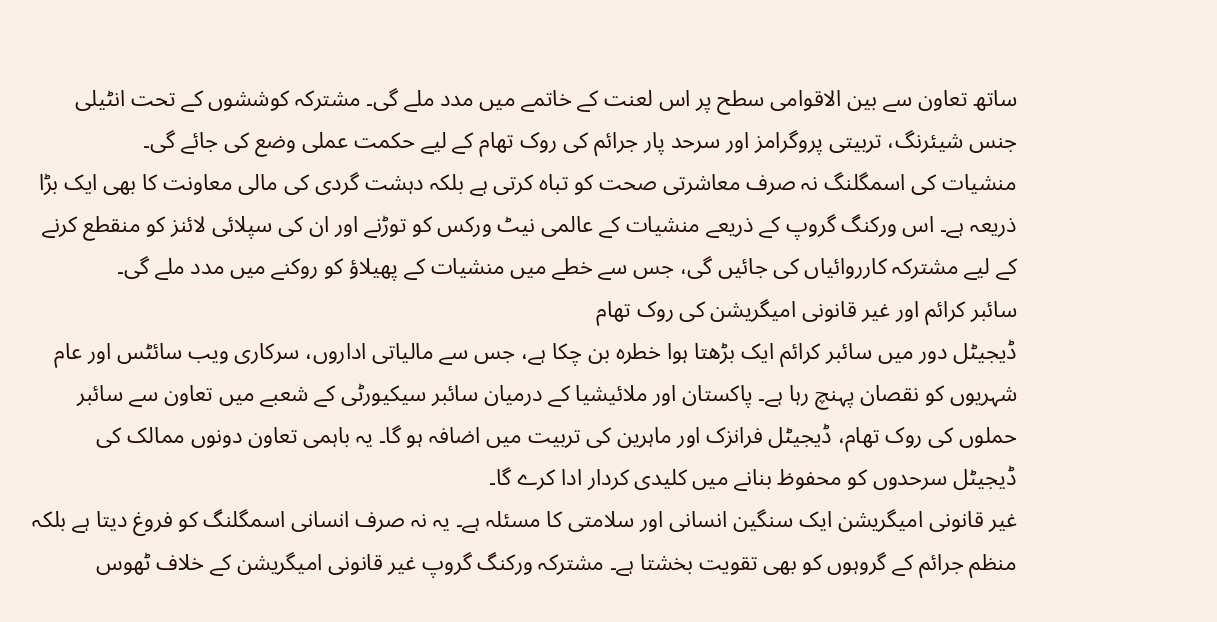ساتھ تعاون سے بین الاقوامی سطح پر اس لعنت کے خاتمے میں مدد ملے گی۔ مشترکہ کوششوں کے تحت انٹیلی جنس شیئرنگ، تربیتی پروگرامز اور سرحد پار جرائم کی روک تھام کے لیے حکمت عملی وضع کی جائے گی۔
منشیات کی اسمگلنگ نہ صرف معاشرتی صحت کو تباہ کرتی ہے بلکہ دہشت گردی کی مالی معاونت کا بھی ایک بڑا ذریعہ ہے۔ اس ورکنگ گروپ کے ذریعے منشیات کے عالمی نیٹ ورکس کو توڑنے اور ان کی سپلائی لائنز کو منقطع کرنے کے لیے مشترکہ کارروائیاں کی جائیں گی، جس سے خطے میں منشیات کے پھیلاؤ کو روکنے میں مدد ملے گی۔
سائبر کرائم اور غیر قانونی امیگریشن کی روک تھام
ڈیجیٹل دور میں سائبر کرائم ایک بڑھتا ہوا خطرہ بن چکا ہے، جس سے مالیاتی اداروں، سرکاری ویب سائٹس اور عام شہریوں کو نقصان پہنچ رہا ہے۔ پاکستان اور ملائیشیا کے درمیان سائبر سیکیورٹی کے شعبے میں تعاون سے سائبر حملوں کی روک تھام، ڈیجیٹل فرانزک اور ماہرین کی تربیت میں اضافہ ہو گا۔ یہ باہمی تعاون دونوں ممالک کی ڈیجیٹل سرحدوں کو محفوظ بنانے میں کلیدی کردار ادا کرے گا۔
غیر قانونی امیگریشن ایک سنگین انسانی اور سلامتی کا مسئلہ ہے۔ یہ نہ صرف انسانی اسمگلنگ کو فروغ دیتا ہے بلکہ منظم جرائم کے گروہوں کو بھی تقویت بخشتا ہے۔ مشترکہ ورکنگ گروپ غیر قانونی امیگریشن کے خلاف ٹھوس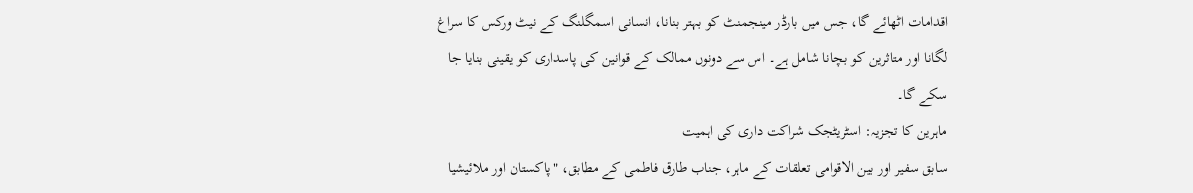اقدامات اٹھائے گا، جس میں بارڈر مینجمنٹ کو بہتر بنانا، انسانی اسمگلنگ کے نیٹ ورکس کا سراغ لگانا اور متاثرین کو بچانا شامل ہے۔ اس سے دونوں ممالک کے قوانین کی پاسداری کو یقینی بنایا جا سکے گا۔
ماہرین کا تجزیہ: اسٹریٹجک شراکت داری کی اہمیت
سابق سفیر اور بین الاقوامی تعلقات کے ماہر، جناب طارق فاطمی کے مطابق، "پاکستان اور ملائیشیا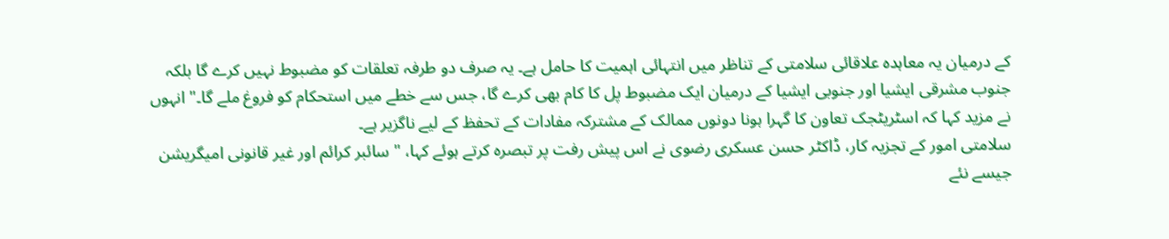کے درمیان یہ معاہدہ علاقائی سلامتی کے تناظر میں انتہائی اہمیت کا حامل ہے۔ یہ صرف دو طرفہ تعلقات کو مضبوط نہیں کرے گا بلکہ جنوب مشرقی ایشیا اور جنوبی ایشیا کے درمیان ایک مضبوط پل کا کام بھی کرے گا، جس سے خطے میں استحکام کو فروغ ملے گا۔" انہوں نے مزید کہا کہ اسٹریٹجک تعاون کا گہرا ہونا دونوں ممالک کے مشترکہ مفادات کے تحفظ کے لیے ناگزیر ہے۔
سلامتی امور کے تجزیہ کار، ڈاکٹر حسن عسکری رضوی نے اس پیش رفت پر تبصرہ کرتے ہوئے کہا، "سائبر کرائم اور غیر قانونی امیگریشن جیسے نئے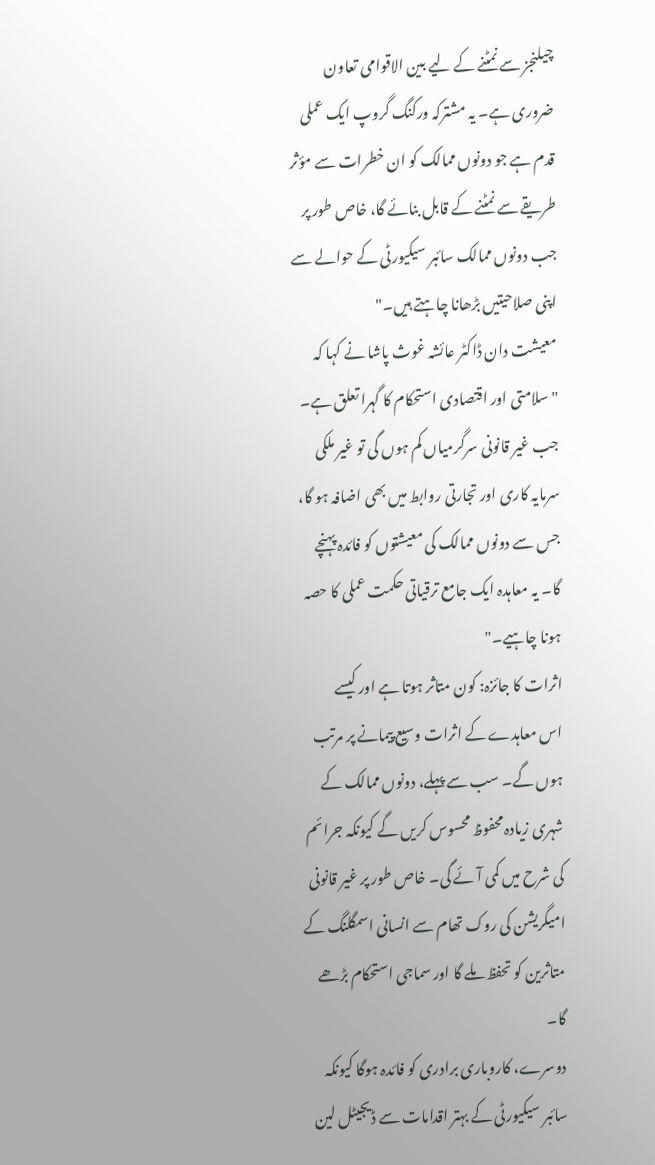چیلنجز سے نمٹنے کے لیے بین الاقوامی تعاون ضروری ہے۔ یہ مشترکہ ورکنگ گروپ ایک عملی قدم ہے جو دونوں ممالک کو ان خطرات سے مؤثر طریقے سے نمٹنے کے قابل بنائے گا، خاص طور پر جب دونوں ممالک سائبر سیکیورٹی کے حوالے سے اپنی صلاحیتیں بڑھانا چاہتے ہیں۔"
معیشت دان ڈاکٹر عائشہ غوث پاشا نے کہا کہ "سلامتی اور اقتصادی استحکام کا گہرا تعلق ہے۔ جب غیر قانونی سرگرمیاں کم ہوں گی تو غیر ملکی سرمایہ کاری اور تجارتی روابط میں بھی اضافہ ہو گا، جس سے دونوں ممالک کی معیشتوں کو فائدہ پہنچے گا۔ یہ معاہدہ ایک جامع ترقیاتی حکمت عملی کا حصہ ہونا چاہیے۔"
اثرات کا جائزہ: کون متاثر ہوتا ہے اور کیسے
اس معاہدے کے اثرات وسیع پیمانے پر مرتب ہوں گے۔ سب سے پہلے، دونوں ممالک کے شہری زیادہ محفوظ محسوس کریں گے کیونکہ جرائم کی شرح میں کمی آئے گی۔ خاص طور پر غیر قانونی امیگریشن کی روک تھام سے انسانی اسمگلنگ کے متاثرین کو تحفظ ملے گا اور سماجی استحکام بڑھے گا۔
دوسرے، کاروباری برادری کو فائدہ ہوگا کیونکہ سائبر سیکیورٹی کے بہتر اقدامات سے ڈیجیٹل لین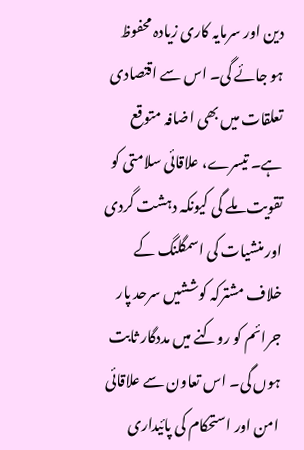دین اور سرمایہ کاری زیادہ محفوظ ہو جائے گی۔ اس سے اقتصادی تعلقات میں بھی اضافہ متوقع ہے۔ تیسرے، علاقائی سلامتی کو تقویت ملے گی کیونکہ دہشت گردی اور منشیات کی اسمگلنگ کے خلاف مشترکہ کوششیں سرحد پار جرائم کو روکنے میں مددگار ثابت ہوں گی۔ اس تعاون سے علاقائی امن اور استحکام کی پائیداری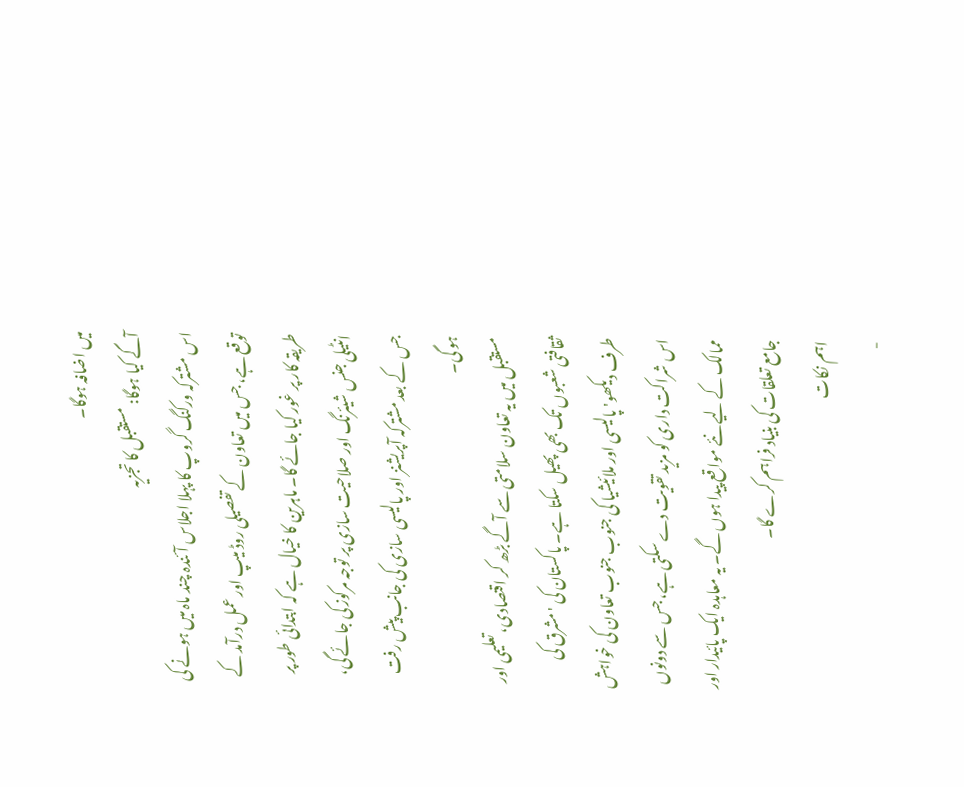میں اضافہ ہوگا۔
آگے کیا ہوگا: مستقبل کا تجزیہ
اس مشترکہ ورکنگ گروپ کا پہلا اجلاس آئندہ چند ماہ میں ہونے کی توقع ہے، جس میں تعاون کے تفصیلی روڈ میپ اور عمل درآمد کے طریقہ کار پر غور کیا جائے گا۔ ماہرین کا خیال ہے کہ ابتدائی طور پر انٹیلی جنس شیئرنگ اور صلاحیت سازی پر توجہ مرکوز کی جائے گی، جس کے بعد مشترکہ آپریشنز اور پالیسی سازی کی جانب پیش رفت ہو گی۔
مستقبل میں یہ تعاون سلامتی سے آگے بڑھ کر اقتصادی، تعلیمی اور ثقافتی شعبوں تک بھی پھیل سکتا ہے۔ پاکستان کی 'مشرق کی طرف دیکھو' پالیسی اور ملائیشیا کی جنوب جنوب تعاون کی خواہش اس شراکت داری کو مزید تقویت دے سکتی ہے، جس سے دونوں ممالک کے لیے نئے مواقع پیدا ہوں گے۔ یہ معاہدہ ایک پائیدار اور جامع تعلقات کی بنیاد فراہم کرے گا۔
اہم نکات
-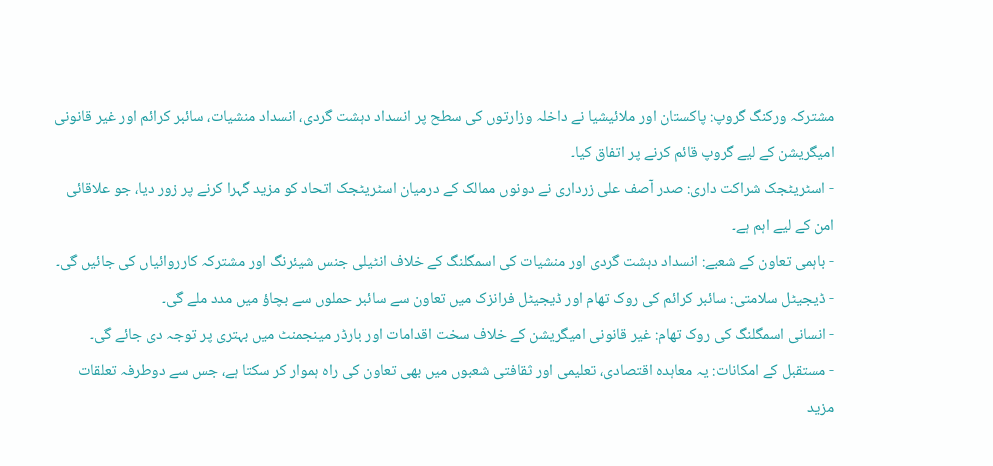مشترکہ ورکنگ گروپ: پاکستان اور ملائیشیا نے داخلہ وزارتوں کی سطح پر انسداد دہشت گردی، انسداد منشیات، سائبر کرائم اور غیر قانونی امیگریشن کے لیے گروپ قائم کرنے پر اتفاق کیا۔
- اسٹریٹجک شراکت داری: صدر آصف علی زرداری نے دونوں ممالک کے درمیان اسٹریٹجک اتحاد کو مزید گہرا کرنے پر زور دیا، جو علاقائی امن کے لیے اہم ہے۔
- باہمی تعاون کے شعبے: انسداد دہشت گردی اور منشیات کی اسمگلنگ کے خلاف انٹیلی جنس شیئرنگ اور مشترکہ کارروائیاں کی جائیں گی۔
- ڈیجیٹل سلامتی: سائبر کرائم کی روک تھام اور ڈیجیٹل فرانزک میں تعاون سے سائبر حملوں سے بچاؤ میں مدد ملے گی۔
- انسانی اسمگلنگ کی روک تھام: غیر قانونی امیگریشن کے خلاف سخت اقدامات اور بارڈر مینجمنٹ میں بہتری پر توجہ دی جائے گی۔
- مستقبل کے امکانات: یہ معاہدہ اقتصادی، تعلیمی اور ثقافتی شعبوں میں بھی تعاون کی راہ ہموار کر سکتا ہے، جس سے دوطرفہ تعلقات مزید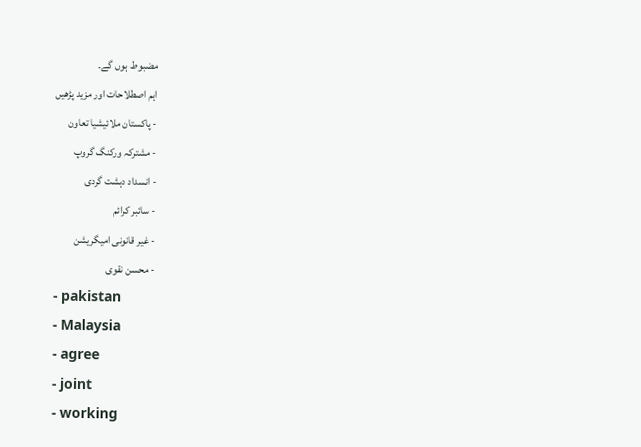مضبوط ہوں گے۔
اہم اصطلاحات اور مزید پڑھیں
- پاکستان ملائیشیا تعاون
- مشترکہ ورکنگ گروپ
- انسداد دہشت گردی
- سائبر کرائم
- غیر قانونی امیگریشن
- محسن نقوی
- pakistan
- Malaysia
- agree
- joint
- working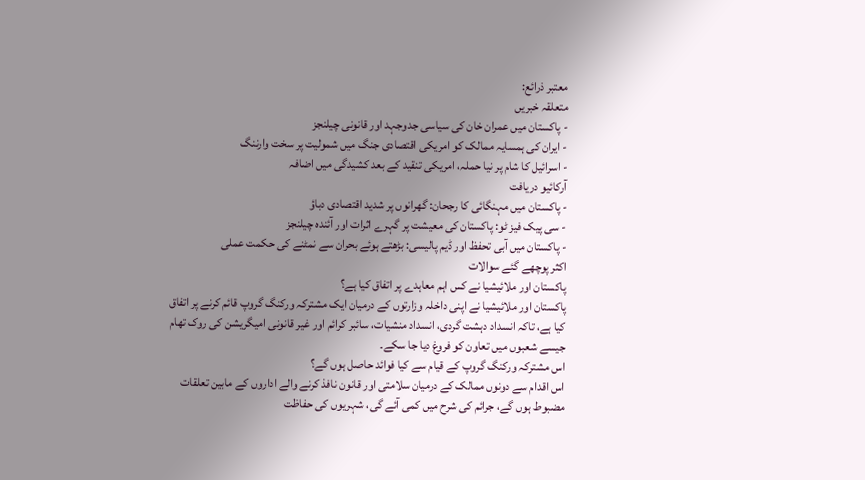معتبر ذرائع:
متعلقہ خبریں
- پاکستان میں عمران خان کی سیاسی جدوجہد اور قانونی چیلنجز
- ایران کی ہمسایہ ممالک کو امریکی اقتصادی جنگ میں شمولیت پر سخت وارننگ
- اسرائیل کا شام پر نیا حملہ، امریکی تنقید کے بعد کشیدگی میں اضافہ
آرکائیو دریافت
- پاکستان میں مہنگائی کا رجحان: گھرانوں پر شدید اقتصادی دباؤ
- سی پیک فیز ٹو: پاکستان کی معیشت پر گہرے اثرات اور آئندہ چیلنجز
- پاکستان میں آبی تحفظ اور ڈیم پالیسی: بڑھتے ہوئے بحران سے نمٹنے کی حکمت عملی
اکثر پوچھے گئے سوالات
پاکستان اور ملائیشیا نے کس اہم معاہدے پر اتفاق کیا ہے؟
پاکستان اور ملائیشیا نے اپنی داخلہ وزارتوں کے درمیان ایک مشترکہ ورکنگ گروپ قائم کرنے پر اتفاق کیا ہے، تاکہ انسداد دہشت گردی، انسداد منشیات، سائبر کرائم اور غیر قانونی امیگریشن کی روک تھام جیسے شعبوں میں تعاون کو فروغ دیا جا سکے۔
اس مشترکہ ورکنگ گروپ کے قیام سے کیا فوائد حاصل ہوں گے؟
اس اقدام سے دونوں ممالک کے درمیان سلامتی اور قانون نافذ کرنے والے اداروں کے مابین تعلقات مضبوط ہوں گے، جرائم کی شرح میں کمی آئے گی، شہریوں کی حفاظت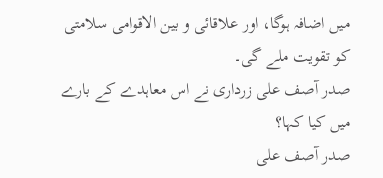میں اضافہ ہوگا، اور علاقائی و بین الاقوامی سلامتی کو تقویت ملے گی۔
صدر آصف علی زرداری نے اس معاہدے کے بارے میں کیا کہا؟
صدر آصف علی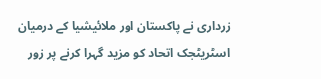زرداری نے پاکستان اور ملائیشیا کے درمیان اسٹریٹجک اتحاد کو مزید گہرا کرنے پر زور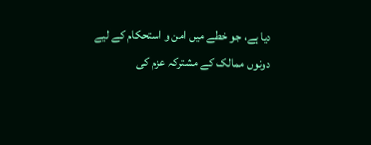دیا ہے، جو خطے میں امن و استحکام کے لیے دونوں ممالک کے مشترکہ عزم کی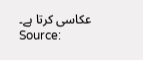عکاسی کرتا ہے۔
Source: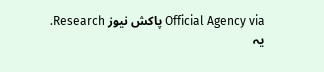Official Agency via پاکش نیوز Research.
یہ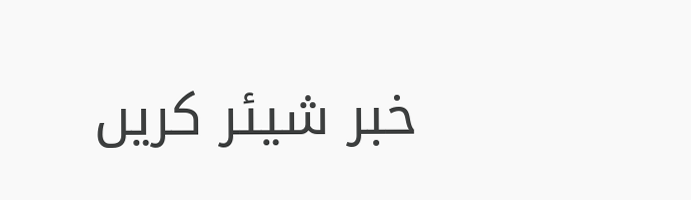خبر شیئر کریں